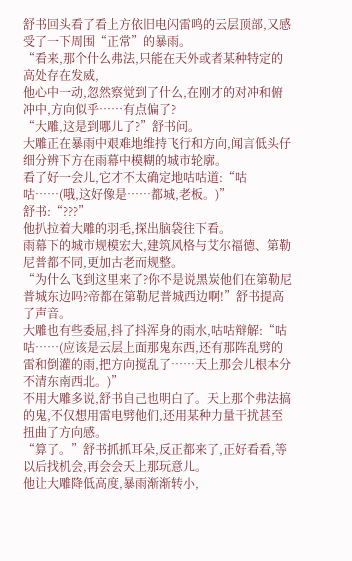舒书回头看了看上方依旧电闪雷鸣的云层顶部,又感受了一下周围“正常”的暴雨。
“看来,那个什么弗法,只能在天外或者某种特定的高处存在发威,
他心中一动,忽然察觉到了什么,在刚才的对冲和俯冲中,方向似乎……有点偏了?
“大雕,这是到哪儿了?”舒书问。
大雕正在暴雨中艰难地维持飞行和方向,闻言低头仔细分辨下方在雨幕中模糊的城市轮廓。
看了好一会儿,它才不太确定地咕咕道:“咕咕……(哦,这好像是……都城,老板。)”
舒书:“???”
他扒拉着大雕的羽毛,探出脑袋往下看。
雨幕下的城市规模宏大,建筑风格与艾尔福德、第勒尼普都不同,更加古老而规整。
“为什么飞到这里来了?你不是说黑炭他们在第勒尼普城东边吗?帝都在第勒尼普城西边啊!”舒书提高了声音。
大雕也有些委屈,抖了抖浑身的雨水,咕咕辩解:“咕咕……(应该是云层上面那鬼东西,还有那阵乱劈的雷和倒灌的雨,把方向搅乱了……天上那会儿根本分不清东南西北。)”
不用大雕多说,舒书自己也明白了。天上那个弗法搞的鬼,不仅想用雷电劈他们,还用某种力量干扰甚至扭曲了方向感。
“算了。”舒书抓抓耳朵,反正都来了,正好看看,等以后找机会,再会会天上那玩意儿。
他让大雕降低高度,暴雨渐渐转小,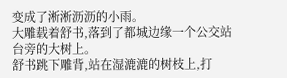变成了淅淅沥沥的小雨。
大雕载着舒书,落到了都城边缘一个公交站台旁的大树上。
舒书跳下雕背,站在湿漉漉的树枝上,打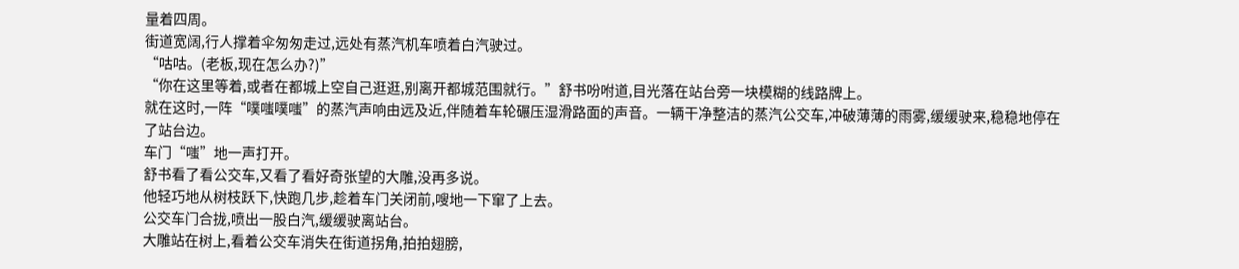量着四周。
街道宽阔,行人撑着伞匆匆走过,远处有蒸汽机车喷着白汽驶过。
“咕咕。(老板,现在怎么办?)”
“你在这里等着,或者在都城上空自己逛逛,别离开都城范围就行。”舒书吩咐道,目光落在站台旁一块模糊的线路牌上。
就在这时,一阵“噗嗤噗嗤”的蒸汽声响由远及近,伴随着车轮碾压湿滑路面的声音。一辆干净整洁的蒸汽公交车,冲破薄薄的雨雾,缓缓驶来,稳稳地停在了站台边。
车门“嗤”地一声打开。
舒书看了看公交车,又看了看好奇张望的大雕,没再多说。
他轻巧地从树枝跃下,快跑几步,趁着车门关闭前,嗖地一下窜了上去。
公交车门合拢,喷出一股白汽,缓缓驶离站台。
大雕站在树上,看着公交车消失在街道拐角,拍拍翅膀,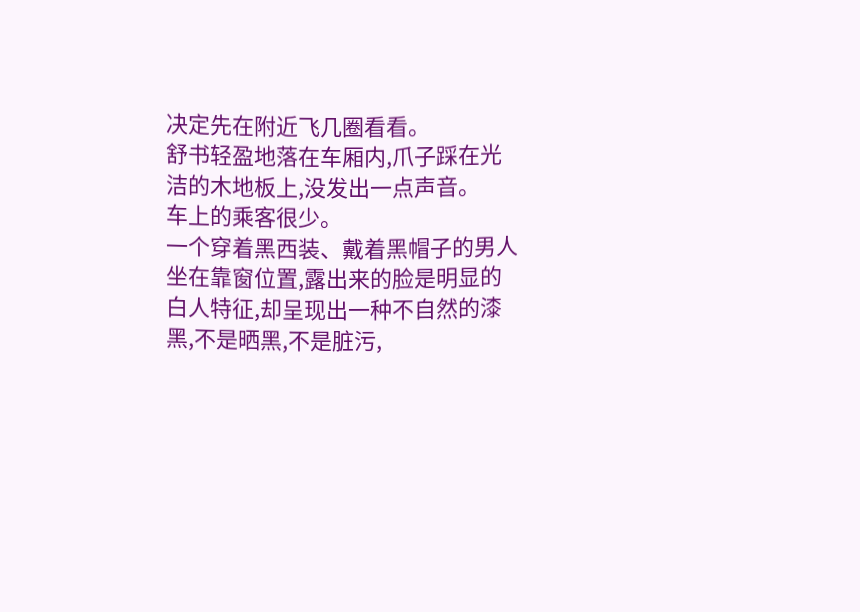决定先在附近飞几圈看看。
舒书轻盈地落在车厢内,爪子踩在光洁的木地板上,没发出一点声音。
车上的乘客很少。
一个穿着黑西装、戴着黑帽子的男人坐在靠窗位置,露出来的脸是明显的白人特征,却呈现出一种不自然的漆黑,不是晒黑,不是脏污,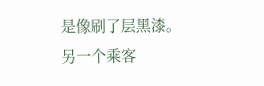是像刷了层黑漆。
另一个乘客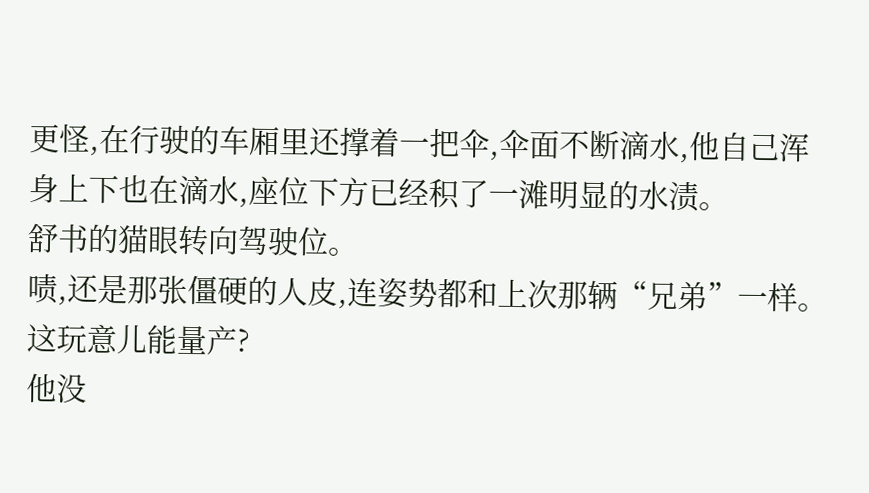更怪,在行驶的车厢里还撑着一把伞,伞面不断滴水,他自己浑身上下也在滴水,座位下方已经积了一滩明显的水渍。
舒书的猫眼转向驾驶位。
啧,还是那张僵硬的人皮,连姿势都和上次那辆“兄弟”一样。这玩意儿能量产?
他没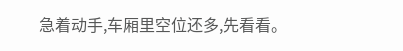急着动手,车厢里空位还多,先看看。